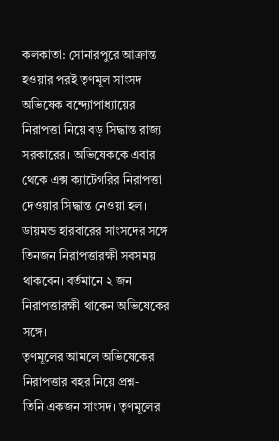কলকাতা: সোনারপুরে আক্রান্ত হওয়ার পরই তৃণমূল সাংসদ অভিষেক বন্দ্যোপাধ্যায়ের নিরাপত্তা নিয়ে বড় সিদ্ধান্ত রাজ্য সরকারের। অভিষেককে এবার থেকে এক্স ক্যাটেগরির নিরাপত্তা দেওয়ার সিদ্ধান্ত নেওয়া হল। ডায়মন্ড হারবারের সাংসদের সঙ্গে তিনজন নিরাপত্তারক্ষী সবসময় থাকবেন। বর্তমানে ২ জন নিরাপত্তারক্ষী থাকেন অভিষেকের সঙ্গে।
তৃণমূলের আমলে অভিষেকের নিরাপত্তার বহর নিয়ে প্রশ্ন-
তিনি একজন সাংসদ। তৃণমূলের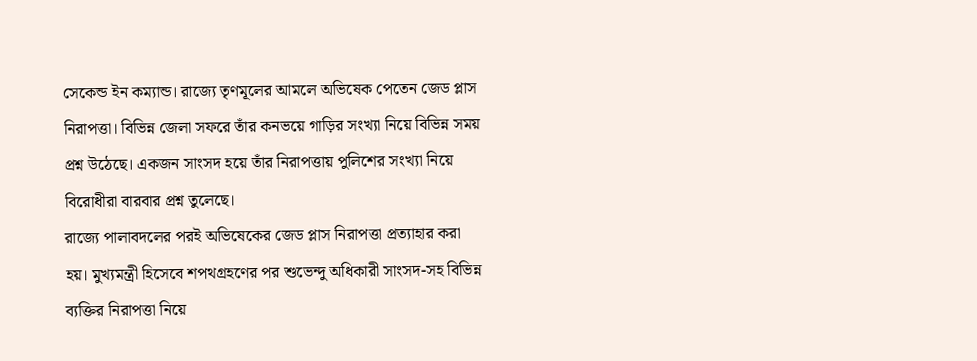সেকেন্ড ইন কম্যান্ড। রাজ্যে তৃণমূলের আমলে অভিষেক পেতেন জেড প্লাস নিরাপত্তা। বিভিন্ন জেলা সফরে তাঁর কনভয়ে গাড়ির সংখ্যা নিয়ে বিভিন্ন সময় প্রশ্ন উঠেছে। একজন সাংসদ হয়ে তাঁর নিরাপত্তায় পুলিশের সংখ্যা নিয়ে বিরোধীরা বারবার প্রশ্ন তুলেছে।
রাজ্যে পালাবদলের পরই অভিষেকের জেড প্লাস নিরাপত্তা প্রত্যাহার করা হয়। মুখ্যমন্ত্রী হিসেবে শপথগ্রহণের পর শুভেন্দু অধিকারী সাংসদ-সহ বিভিন্ন ব্যক্তির নিরাপত্তা নিয়ে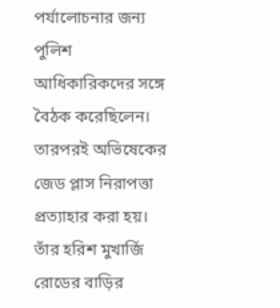পর্যালোচনার জন্য পুলিশ আধিকারিকদের সঙ্গে বৈঠক করেছিলেন। তারপরই অভিষেকের জেড প্লাস নিরাপত্তা প্রত্যাহার করা হয়। তাঁর হরিশ মুখার্জি রোডের বাড়ির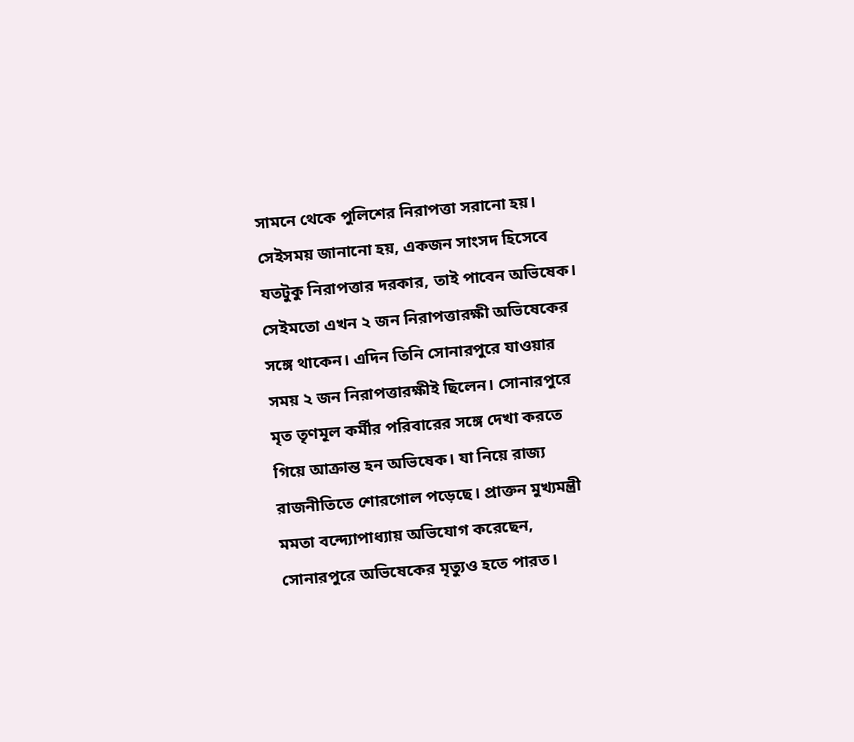সামনে থেকে পুলিশের নিরাপত্তা সরানো হয়। সেইসময় জানানো হয়, একজন সাংসদ হিসেবে যতটুকু নিরাপত্তার দরকার, তাই পাবেন অভিষেক।
সেইমতো এখন ২ জন নিরাপত্তারক্ষী অভিষেকের সঙ্গে থাকেন। এদিন তিনি সোনারপুরে যাওয়ার সময় ২ জন নিরাপত্তারক্ষীই ছিলেন। সোনারপুরে মৃত তৃণমূল কর্মীর পরিবারের সঙ্গে দেখা করতে গিয়ে আক্রান্ত হন অভিষেক। যা নিয়ে রাজ্য রাজনীতিতে শোরগোল পড়েছে। প্রাক্তন মুখ্যমন্ত্রী মমতা বন্দ্যোপাধ্যায় অভিযোগ করেছেন, সোনারপুরে অভিষেকের মৃত্যুও হতে পারত।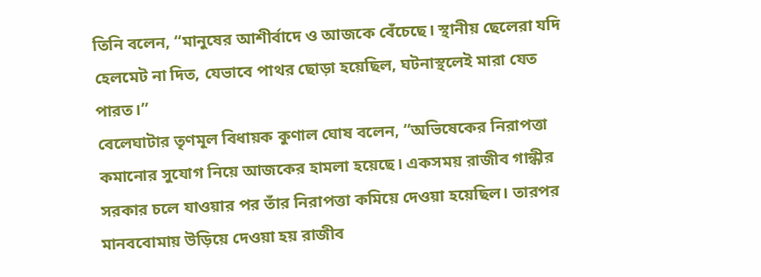তিনি বলেন, “মানুষের আশীর্বাদে ও আজকে বেঁচেছে। স্থানীয় ছেলেরা যদি হেলমেট না দিত, যেভাবে পাথর ছোড়া হয়েছিল, ঘটনাস্থলেই মারা যেত পারত।”
বেলেঘাটার তৃণমূল বিধায়ক কুণাল ঘোষ বলেন, “অভিষেকের নিরাপত্তা কমানোর সুযোগ নিয়ে আজকের হামলা হয়েছে। একসময় রাজীব গান্ধীর সরকার চলে যাওয়ার পর তাঁর নিরাপত্তা কমিয়ে দেওয়া হয়েছিল। তারপর মানববোমায় উড়িয়ে দেওয়া হয় রাজীব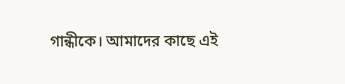গান্ধীকে। আমাদের কাছে এই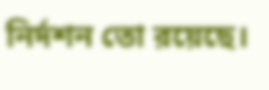নির্দশন তো রয়েছে।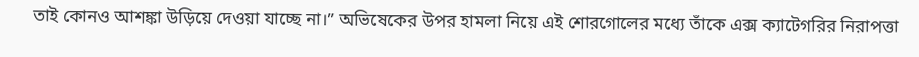তাই কোনও আশঙ্কা উড়িয়ে দেওয়া যাচ্ছে না।” অভিষেকের উপর হামলা নিয়ে এই শোরগোলের মধ্যে তাঁকে এক্স ক্যাটেগরির নিরাপত্তা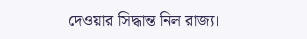দেওয়ার সিদ্ধান্ত নিল রাজ্য।